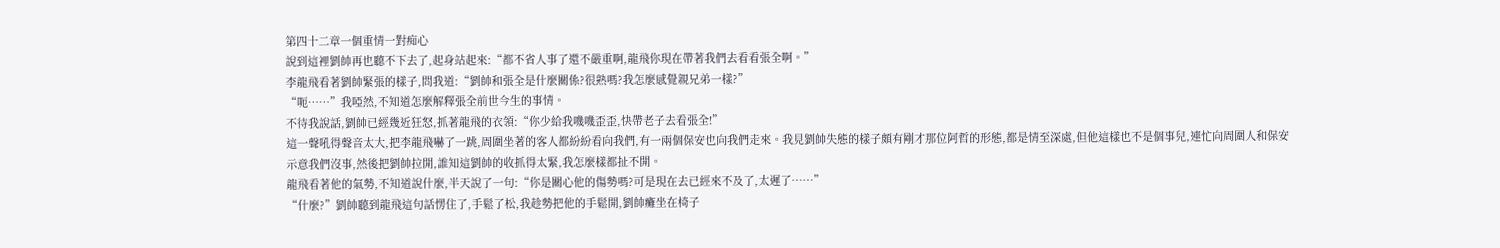第四十二章一個重情一對痴心
說到這裡劉帥再也聽不下去了,起身站起來:“都不省人事了還不嚴重啊,龍飛你現在帶著我們去看看張全啊。”
李龍飛看著劉帥緊張的樣子,問我道:“劉帥和張全是什麼關係?很熟嗎?我怎麼感覺親兄弟一樣?”
“呃……”我啞然,不知道怎麼解釋張全前世今生的事情。
不待我說話,劉帥已經幾近狂怒,抓著龍飛的衣領:“你少給我嘰嘰歪歪,快帶老子去看張全!”
這一聲吼得聲音太大,把李龍飛嚇了一跳,周圍坐著的客人都紛紛看向我們,有一兩個保安也向我們走來。我見劉帥失態的樣子頗有剛才那位阿哲的形態,都是情至深處,但他這樣也不是個事兒,連忙向周圍人和保安示意我們沒事,然後把劉帥拉開,誰知這劉帥的收抓得太緊,我怎麼樣都扯不開。
龍飛看著他的氣勢,不知道說什麼,半天說了一句:“你是關心他的傷勢嗎?可是現在去已經來不及了,太遲了……”
“什麼?”劉帥聽到龍飛這句話愣住了,手鬆了松,我趁勢把他的手鬆開,劉帥癱坐在椅子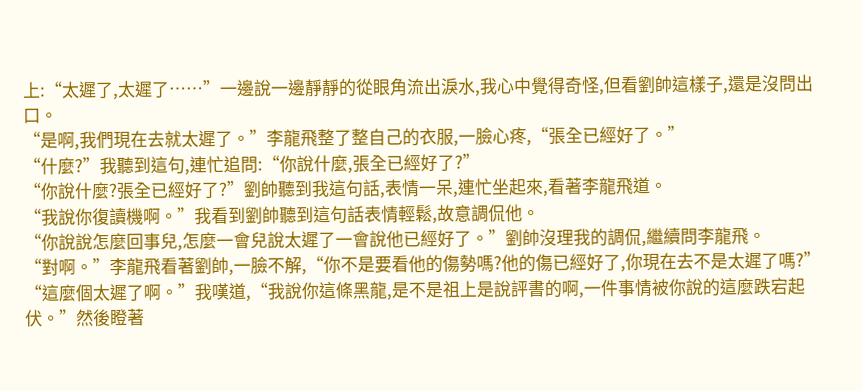上:“太遲了,太遲了……”一邊說一邊靜靜的從眼角流出淚水,我心中覺得奇怪,但看劉帥這樣子,還是沒問出口。
“是啊,我們現在去就太遲了。”李龍飛整了整自己的衣服,一臉心疼,“張全已經好了。”
“什麼?”我聽到這句,連忙追問:“你說什麼,張全已經好了?”
“你說什麼?張全已經好了?”劉帥聽到我這句話,表情一呆,連忙坐起來,看著李龍飛道。
“我說你復讀機啊。”我看到劉帥聽到這句話表情輕鬆,故意調侃他。
“你說說怎麼回事兒,怎麼一會兒說太遲了一會說他已經好了。”劉帥沒理我的調侃,繼續問李龍飛。
“對啊。”李龍飛看著劉帥,一臉不解,“你不是要看他的傷勢嗎?他的傷已經好了,你現在去不是太遲了嗎?”
“這麼個太遲了啊。”我嘆道,“我說你這條黑龍,是不是祖上是說評書的啊,一件事情被你說的這麼跌宕起伏。”然後瞪著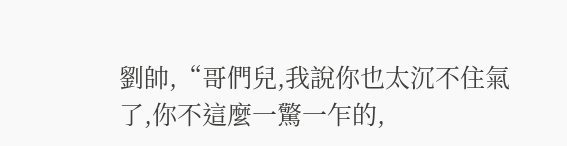劉帥,“哥們兒,我說你也太沉不住氣了,你不這麼一驚一乍的,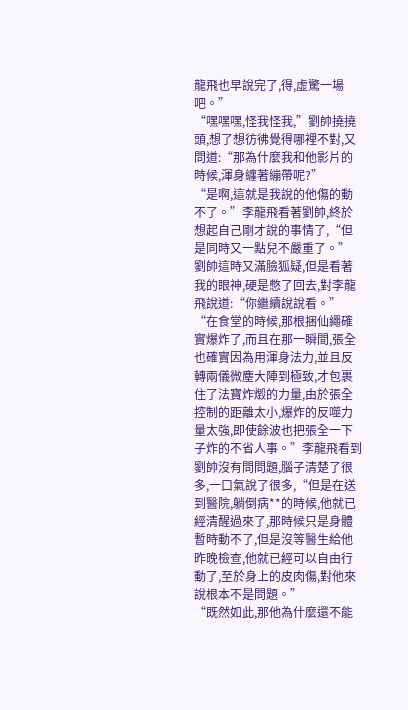龍飛也早說完了,得,虛驚一場吧。”
“嘿嘿嘿,怪我怪我,”劉帥撓撓頭,想了想彷彿覺得哪裡不對,又問道:“那為什麼我和他影片的時候,渾身纏著繃帶呢?”
“是啊,這就是我說的他傷的動不了。”李龍飛看著劉帥,終於想起自己剛才說的事情了,“但是同時又一點兒不嚴重了。”
劉帥這時又滿臉狐疑,但是看著我的眼神,硬是憋了回去,對李龍飛說道:“你繼續說說看。”
“在食堂的時候,那根捆仙繩確實爆炸了,而且在那一瞬間,張全也確實因為用渾身法力,並且反轉兩儀微塵大陣到極致,才包裹住了法寶炸燬的力量,由於張全控制的距離太小,爆炸的反噬力量太強,即使餘波也把張全一下子炸的不省人事。”李龍飛看到劉帥沒有問問題,腦子清楚了很多,一口氣說了很多,“但是在送到醫院,躺倒病**的時候,他就已經清醒過來了,那時候只是身體暫時動不了,但是沒等醫生給他昨晚檢查,他就已經可以自由行動了,至於身上的皮肉傷,對他來說根本不是問題。”
“既然如此,那他為什麼還不能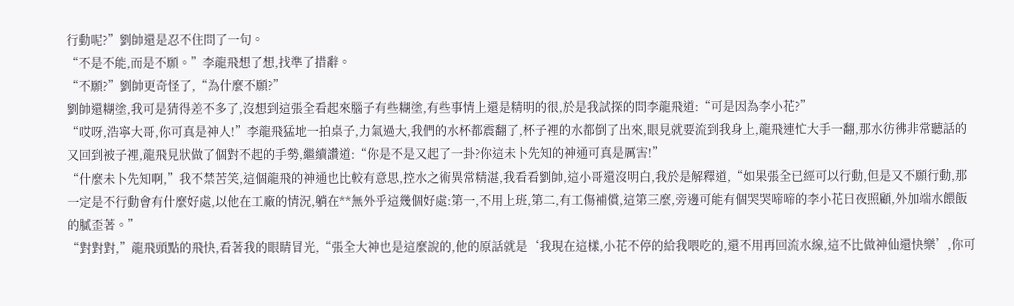行動呢?”劉帥還是忍不住問了一句。
“不是不能,而是不願。”李龍飛想了想,找準了措辭。
“不願?”劉帥更奇怪了,“為什麼不願?”
劉帥還糊塗,我可是猜得差不多了,沒想到這張全看起來腦子有些糊塗,有些事情上還是精明的很,於是我試探的問李龍飛道:“可是因為李小花?”
“哎呀,浩寧大哥,你可真是神人!”李龍飛猛地一拍桌子,力氣過大,我們的水杯都震翻了,杯子裡的水都倒了出來,眼見就要流到我身上,龍飛連忙大手一翻,那水彷彿非常聽話的又回到被子裡,龍飛見狀做了個對不起的手勢,繼續讚道:“你是不是又起了一卦?你這未卜先知的神通可真是厲害!”
“什麼未卜先知啊,”我不禁苦笑,這個龍飛的神通也比較有意思,控水之術異常精湛,我看看劉帥,這小哥還沒明白,我於是解釋道,“如果張全已經可以行動,但是又不願行動,那一定是不行動會有什麼好處,以他在工廠的情況,躺在**無外乎這幾個好處:第一,不用上班,第二,有工傷補償,這第三麼,旁邊可能有個哭哭啼啼的李小花日夜照顧,外加端水餵飯的膩歪著。”
“對對對,”龍飛頭點的飛快,看著我的眼睛冒光,“張全大神也是這麼說的,他的原話就是‘我現在這樣,小花不停的給我喂吃的,還不用再回流水線,這不比做神仙還快樂’,你可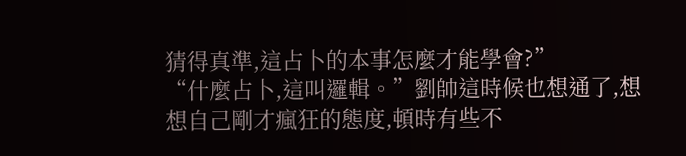猜得真準,這占卜的本事怎麼才能學會?”
“什麼占卜,這叫邏輯。”劉帥這時候也想通了,想想自己剛才瘋狂的態度,頓時有些不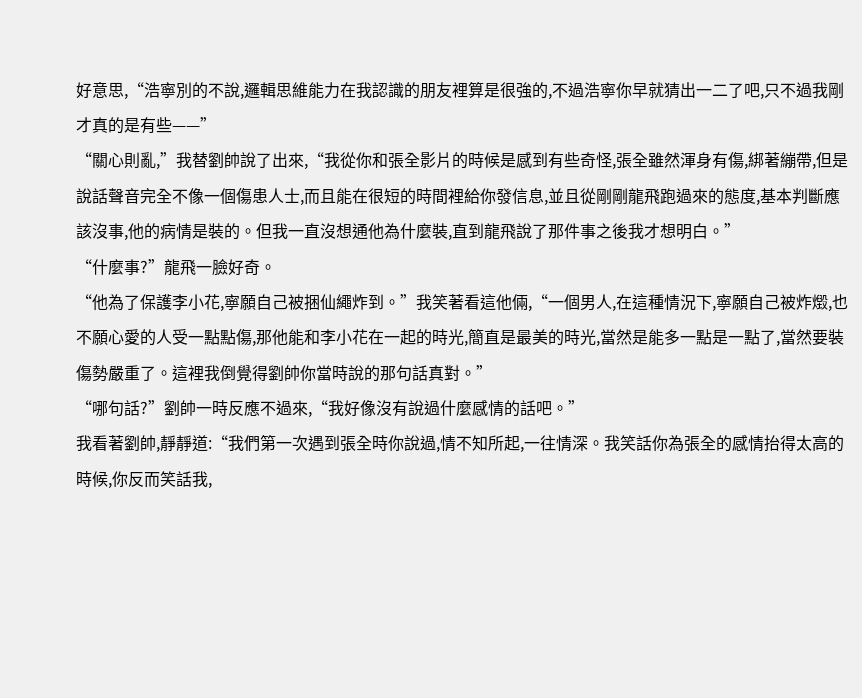好意思,“浩寧別的不說,邏輯思維能力在我認識的朋友裡算是很強的,不過浩寧你早就猜出一二了吧,只不過我剛才真的是有些——”
“關心則亂,”我替劉帥說了出來,“我從你和張全影片的時候是感到有些奇怪,張全雖然渾身有傷,綁著繃帶,但是說話聲音完全不像一個傷患人士,而且能在很短的時間裡給你發信息,並且從剛剛龍飛跑過來的態度,基本判斷應該沒事,他的病情是裝的。但我一直沒想通他為什麼裝,直到龍飛說了那件事之後我才想明白。”
“什麼事?”龍飛一臉好奇。
“他為了保護李小花,寧願自己被捆仙繩炸到。”我笑著看這他倆,“一個男人,在這種情況下,寧願自己被炸燬,也不願心愛的人受一點點傷,那他能和李小花在一起的時光,簡直是最美的時光,當然是能多一點是一點了,當然要裝傷勢嚴重了。這裡我倒覺得劉帥你當時說的那句話真對。”
“哪句話?”劉帥一時反應不過來,“我好像沒有說過什麼感情的話吧。”
我看著劉帥,靜靜道:“我們第一次遇到張全時你說過,情不知所起,一往情深。我笑話你為張全的感情抬得太高的時候,你反而笑話我,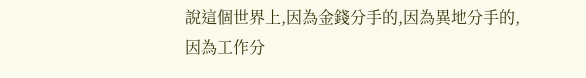說這個世界上,因為金錢分手的,因為異地分手的,因為工作分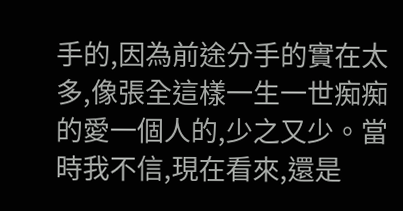手的,因為前途分手的實在太多,像張全這樣一生一世痴痴的愛一個人的,少之又少。當時我不信,現在看來,還是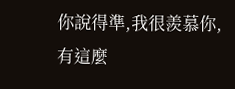你說得準,我很羨慕你,有這麼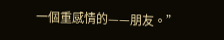一個重感情的——朋友。”